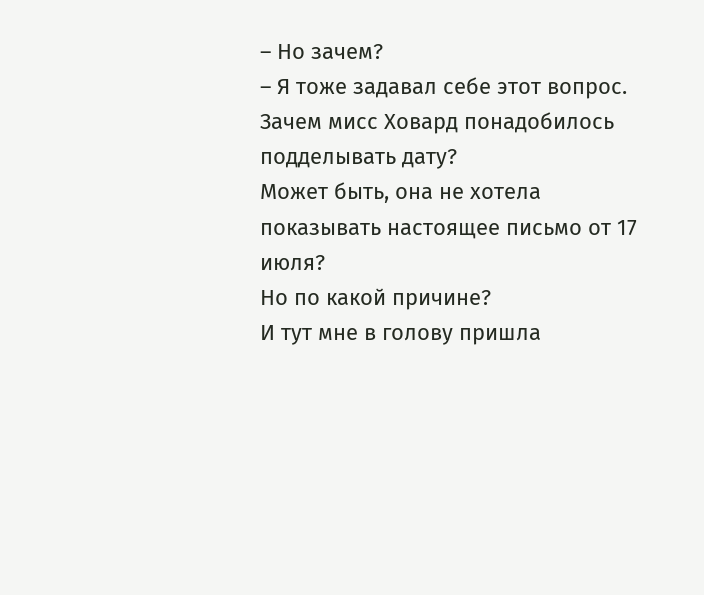– Но зачем?
– Я тоже задавал себе этот вопрос.
Зачем мисс Ховард понадобилось подделывать дату?
Может быть, она не хотела показывать настоящее письмо от 17 июля?
Но по какой причине?
И тут мне в голову пришла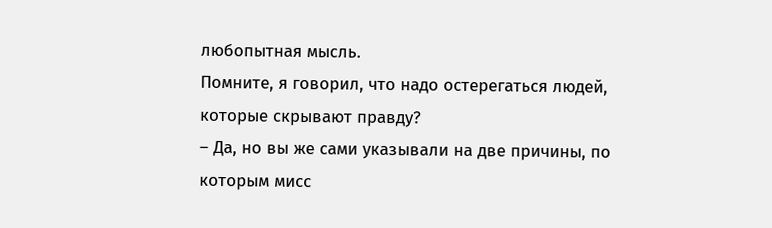любопытная мысль.
Помните, я говорил, что надо остерегаться людей, которые скрывают правду?
– Да, но вы же сами указывали на две причины, по которым мисс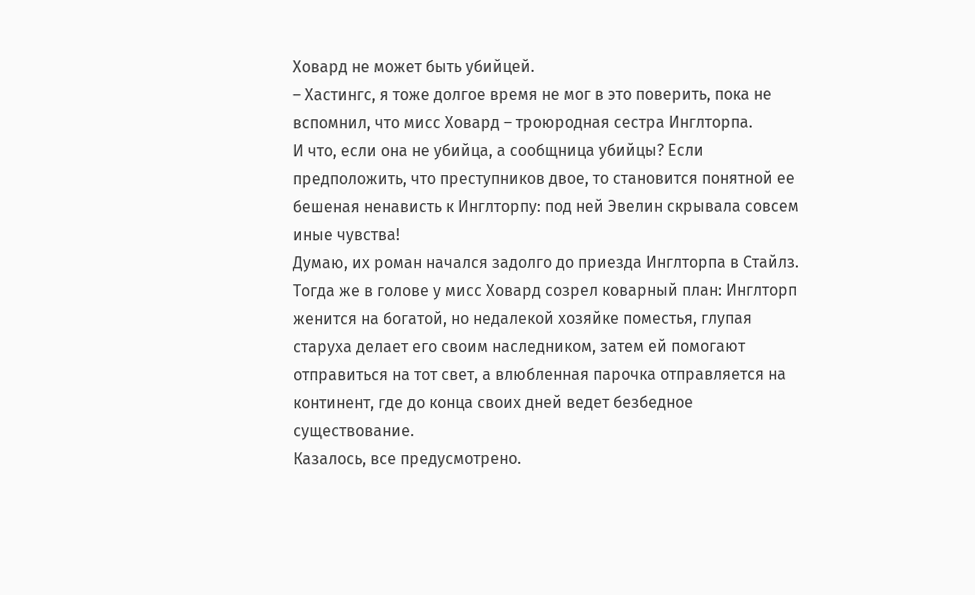Ховард не может быть убийцей.
– Хастингс, я тоже долгое время не мог в это поверить, пока не вспомнил, что мисс Ховард – троюродная сестра Инглторпа.
И что, если она не убийца, а сообщница убийцы? Если предположить, что преступников двое, то становится понятной ее бешеная ненависть к Инглторпу: под ней Эвелин скрывала совсем иные чувства!
Думаю, их роман начался задолго до приезда Инглторпа в Стайлз.
Тогда же в голове у мисс Ховард созрел коварный план: Инглторп женится на богатой, но недалекой хозяйке поместья, глупая старуха делает его своим наследником, затем ей помогают отправиться на тот свет, а влюбленная парочка отправляется на континент, где до конца своих дней ведет безбедное существование.
Казалось, все предусмотрено.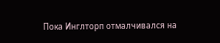Пока Инглторп отмалчивался на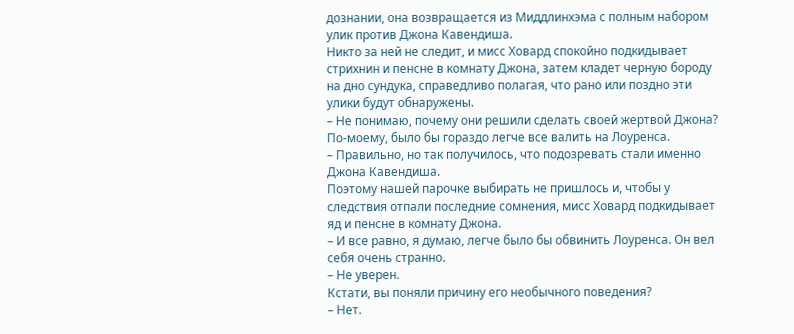дознании, она возвращается из Миддлинхэма с полным набором улик против Джона Кавендиша.
Никто за ней не следит, и мисс Ховард спокойно подкидывает стрихнин и пенсне в комнату Джона, затем кладет черную бороду на дно сундука, справедливо полагая, что рано или поздно эти улики будут обнаружены.
– Не понимаю, почему они решили сделать своей жертвой Джона?
По-моему, было бы гораздо легче все валить на Лоуренса.
– Правильно, но так получилось, что подозревать стали именно Джона Кавендиша.
Поэтому нашей парочке выбирать не пришлось и, чтобы у следствия отпали последние сомнения, мисс Ховард подкидывает яд и пенсне в комнату Джона.
– И все равно, я думаю, легче было бы обвинить Лоуренса. Он вел себя очень странно.
– Не уверен.
Кстати, вы поняли причину его необычного поведения?
– Нет.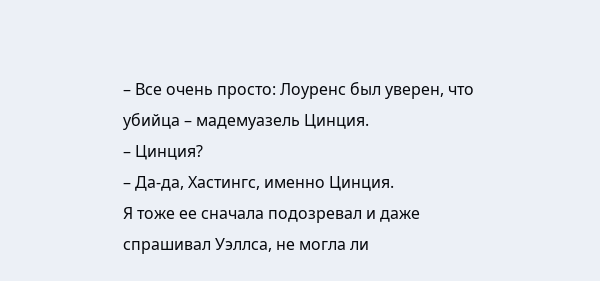– Все очень просто: Лоуренс был уверен, что убийца – мадемуазель Цинция.
– Цинция?
– Да-да, Хастингс, именно Цинция.
Я тоже ее сначала подозревал и даже спрашивал Уэллса, не могла ли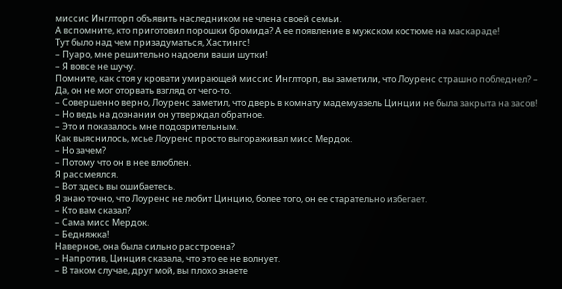миссис Инглторп объявить наследником не члена своей семьи.
А вспомните, кто приготовил порошки бромида? А ее появление в мужском костюме на маскараде!
Тут было над чем призадуматься, Хастингс!
– Пуаро, мне решительно надоели ваши шутки!
– Я вовсе не шучу.
Помните, как стоя у кровати умирающей миссис Инглторп, вы заметили, что Лоуренс страшно побледнел? – Да, он не мог оторвать взгляд от чего-то.
– Совершенно верно, Лоуренс заметил, что дверь в комнату мадемуазель Цинции не была закрыта на засов!
– Но ведь на дознании он утверждал обратное.
– Это и показалось мне подозрительным.
Как выяснилось, мсье Лоуренс просто выгораживал мисс Мердок.
– Но зачем?
– Потому что он в нее влюблен.
Я рассмеялся.
– Вот здесь вы ошибаетесь.
Я знаю точно, что Лоуренс не любит Цинцию, более того, он ее старательно избегает.
– Кто вам сказал?
– Сама мисс Мердок.
– Бедняжка!
Наверное, она была сильно расстроена?
– Напротив, Цинция сказала, что это ее не волнует.
– В таком случае, друг мой, вы плохо знаете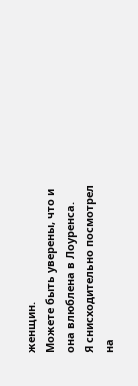женщин.
Можете быть уверены, что и она влюблена в Лоуренса.
Я снисходительно посмотрел на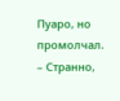Пуаро, но промолчал.
– Странно,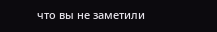что вы не заметили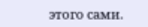этого сами.